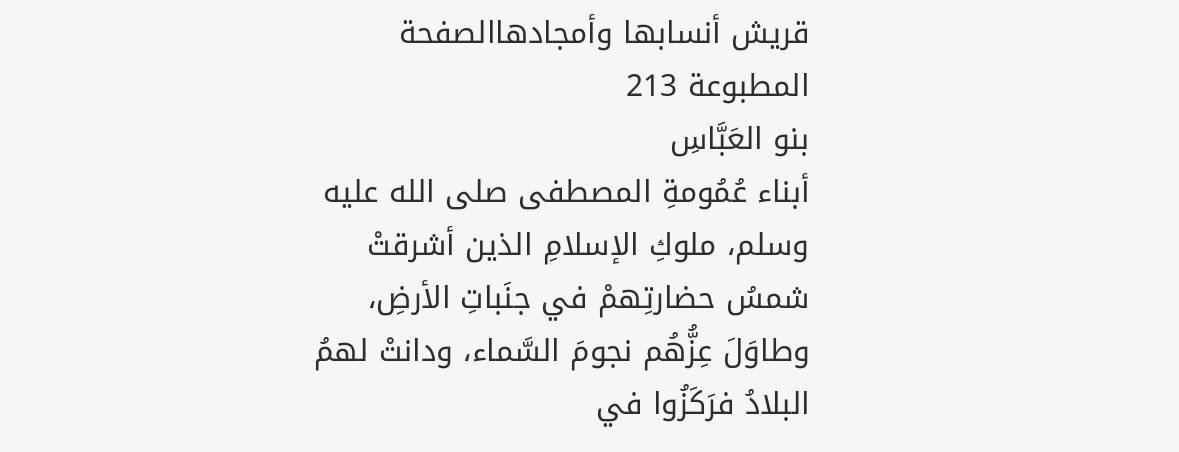قريش أنسابها وأمجادهاالصفحة المطبوعة 213
بنو العَبَّاسِ
أبناء عُمُومةِ المصطفى صلى الله عليه وسلم، ملوكِ الإسلامِ الذين أشرقتْ شمسُ حضارتِهمْ في جنَباتِ الأرضِ، وطاوَلَ عِزُّهُم نجومَ السَّماء، ودانتْ لهمُ البلادُ فرَكَزُوا في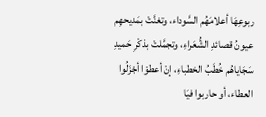ربوعِهَا أعلامَهُم السَّوداء، وتغنَّتْ بمَديحهِم عيونُ قصائدِ الشُّعَراءِ، وتجمَّلتْ بذكْرِ حَميدِ سَجَاياهُم خُطَبُ الخطباءِ، إنْ أعطوْا أجْزَلُوا العطاء، أو حاربوا فيَا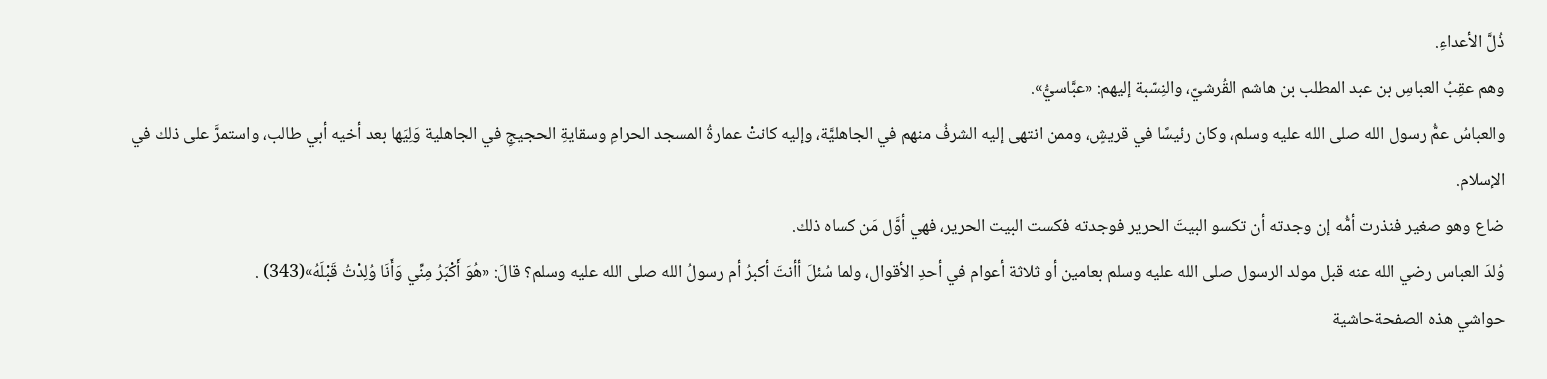ذُلَّ الأعداءِ.
وهم عقِبُ العباسِ بن عبد المطلب بن هاشم القُرشيّ، والنِسّبة إليهم: «عبَّاسيُّ».
والعباسُ عمُّ رسول الله صلى الله عليه وسلم، وكان رئيسًا في قريشٍ، وممن انتهى إليه الشرفُ منهم في الجاهليَّة، وإليه كانتْ عمارةُ المسجد الحرامِ وسقايةِ الحجيجِ في الجاهلية وَلِيَها بعد أخيه أبي طالب، واستمرَّ على ذلك في الإسلام.
ضاع وهو صغير فنذرت أمُّه إن وجدته أن تكسو البيتَ الحرير فوجدته فكست البيت الحرير، فهي أوَّل مَن كساه ذلك.
وُلدَ العباس رضي الله عنه قبل مولد الرسول صلى الله عليه وسلم بعامين أو ثلاثة أعوام في أحدِ الأقوال، ولما سُئلَ أأنتَ أكبرُ أم رسولُ الله صلى الله عليه وسلم؟ قالَ: «هُوَ أَكْبَرُ مِنِّي وَأَنَا وُلِدْتُ قَبْلَهُ»(343) .
حواشي هذه الصفحةحاشية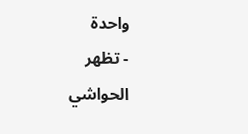واحدة
- تظهر الحواشي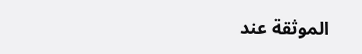الموثقة عند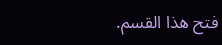فتح هذا القسم.